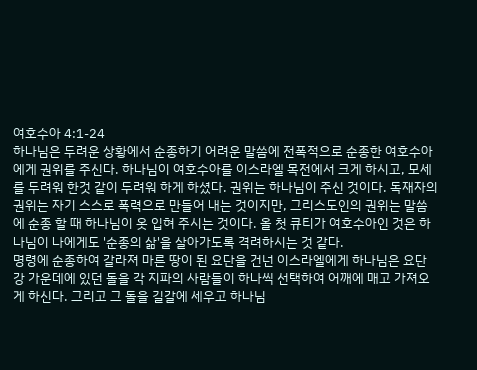여호수아 4:1-24
하나님은 두려운 상황에서 순종하기 어려운 말씀에 전폭적으로 순종한 여호수아에게 권위를 주신다. 하나님이 여호수아를 이스라엘 목전에서 크게 하시고, 모세를 두려워 한것 같이 두려워 하게 하셨다. 권위는 하나님이 주신 것이다. 독재자의 권위는 자기 스스로 폭력으로 만들어 내는 것이지만, 그리스도인의 권위는 말씀에 순종 할 때 하나님이 옷 입혀 주시는 것이다. 올 첫 큐티가 여호수아인 것은 하나님이 나에게도 '순종의 삶'을 살아가도록 격려하시는 것 같다.
명령에 순종하여 갈라져 마른 땅이 된 요단을 건넌 이스라엘에게 하나님은 요단강 가운데에 있던 돌을 각 지파의 사람들이 하나씩 선택하여 어깨에 매고 가져오게 하신다. 그리고 그 돌을 길갈에 세우고 하나님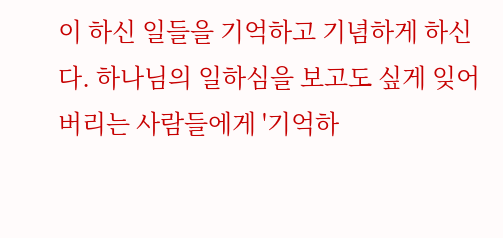이 하신 일들을 기억하고 기념하게 하신다. 하나님의 일하심을 보고도 싶게 잊어버리는 사람들에게 '기억하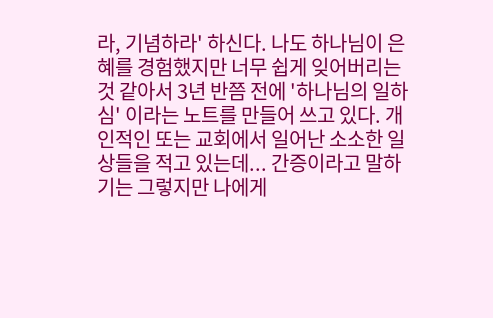라, 기념하라' 하신다. 나도 하나님이 은혜를 경험했지만 너무 쉽게 잊어버리는 것 같아서 3년 반쯤 전에 '하나님의 일하심' 이라는 노트를 만들어 쓰고 있다. 개인적인 또는 교회에서 일어난 소소한 일상들을 적고 있는데... 간증이라고 말하기는 그렇지만 나에게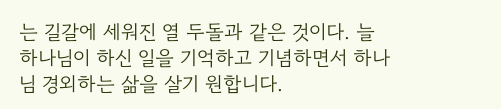는 길갈에 세워진 열 두돌과 같은 것이다. 늘 하나님이 하신 일을 기억하고 기념하면서 하나님 경외하는 삶을 살기 원합니다.